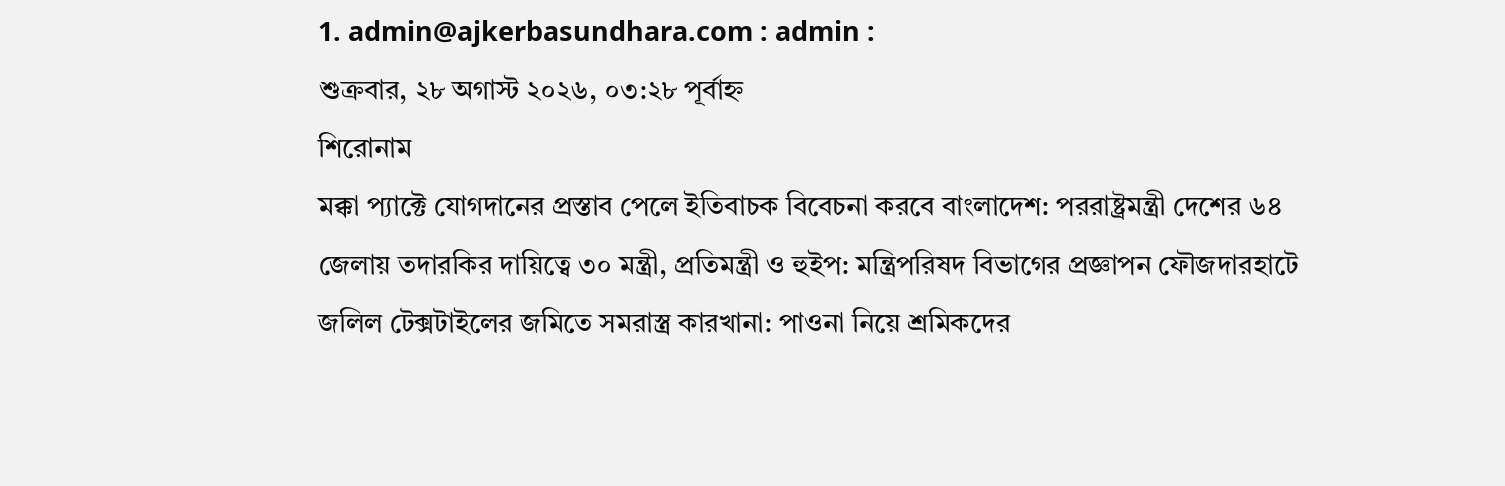1. admin@ajkerbasundhara.com : admin :
শুক্রবার, ২৮ অগাস্ট ২০২৬, ০৩:২৮ পূর্বাহ্ন
শিরোনাম
মক্কা প্যাক্টে যোগদানের প্রস্তাব পেলে ইতিবাচক বিবেচনা করবে বাংলাদেশ: পররাষ্ট্রমন্ত্রী দেশের ৬৪ জেলায় তদারকির দায়িত্বে ৩০ মন্ত্রী, প্রতিমন্ত্রী ও হুইপ: মন্ত্রিপরিষদ বিভাগের প্রজ্ঞাপন ফৌজদারহাটে জলিল টেক্সটাইলের জমিতে সমরাস্ত্র কারখানা: পাওনা নিয়ে শ্রমিকদের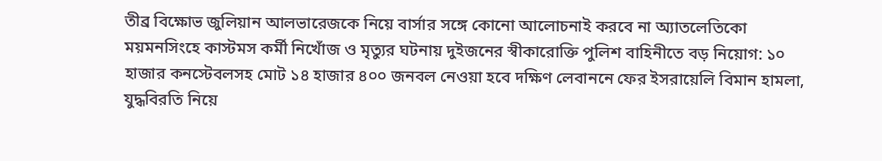তীব্র বিক্ষোভ জুলিয়ান আলভারেজকে নিয়ে বার্সার সঙ্গে কোনো আলোচনাই করবে না অ্যাতলেতিকো ময়মনসিংহে কাস্টমস কর্মী নিখোঁজ ও মৃত্যুর ঘটনায় দুইজনের স্বীকারোক্তি পুলিশ বাহিনীতে বড় নিয়োগ: ১০ হাজার কনস্টেবলসহ মোট ১৪ হাজার ৪০০ জনবল নেওয়া হবে দক্ষিণ লেবাননে ফের ইসরায়েলি বিমান হামলা, যুদ্ধবিরতি নিয়ে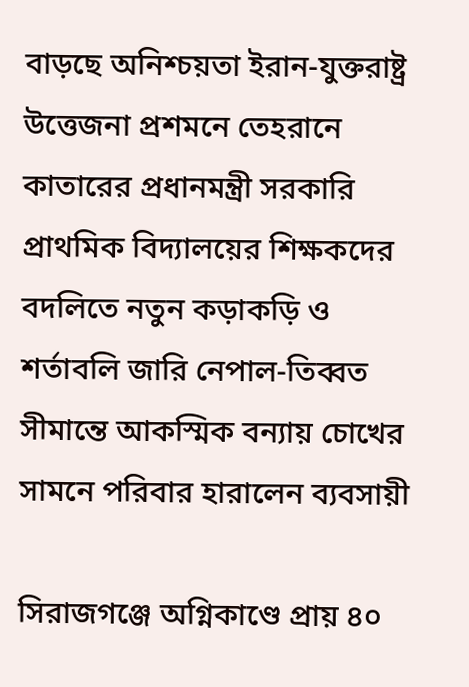বাড়ছে অনিশ্চয়তা ইরান-যুক্তরাষ্ট্র উত্তেজনা প্রশমনে তেহরানে কাতারের প্রধানমন্ত্রী সরকারি প্রাথমিক বিদ্যালয়ের শিক্ষকদের বদলিতে নতুন কড়াকড়ি ও শর্তাবলি জারি নেপাল-তিব্বত সীমান্তে আকস্মিক বন্যায় চোখের সামনে পরিবার হারালেন ব্যবসায়ী

সিরাজগঞ্জে অগ্নিকাণ্ডে প্রায় ৪০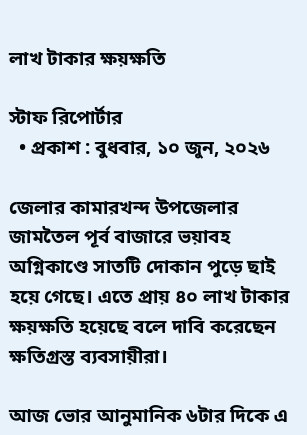লাখ টাকার ক্ষয়ক্ষতি

স্টাফ রিপোর্টার
  • প্রকাশ : বুধবার, ১০ জুন, ২০২৬

জেলার কামারখন্দ উপজেলার জামতৈল পূর্ব বাজারে ভয়াবহ অগ্নিকাণ্ডে সাতটি দোকান পুড়ে ছাই হয়ে গেছে। এতে প্রায় ৪০ লাখ টাকার ক্ষয়ক্ষতি হয়েছে বলে দাবি করেছেন ক্ষতিগ্রস্ত ব্যবসায়ীরা।

আজ ভোর আনুমানিক ৬টার দিকে এ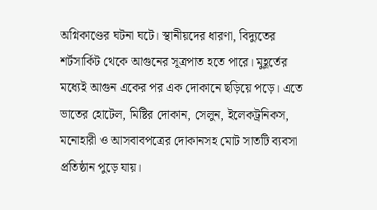অগ্নিকাণ্ডের ঘটনা ঘটে। স্থানীয়দের ধারণা, বিদ্যুতের শর্টসার্কিট থেকে আগুনের সূত্রপাত হতে পারে। মুহূর্তের মধ্যেই আগুন একের পর এক দোকানে ছড়িয়ে পড়ে। এতে ভাতের হোটেল, মিষ্টির দোকান, সেলুন, ইলেকট্রনিকস, মনোহারী ও আসবাবপত্রের দোকানসহ মোট সাতটি ব্যবসা প্রতিষ্ঠান পুড়ে যায়।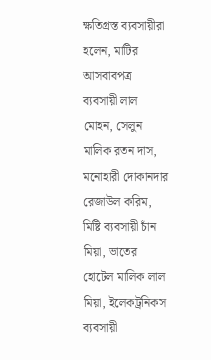ক্ষতিগ্রস্ত ব্যবসায়ীরা হলেন, মাটির আসবাবপত্র ব্যবসায়ী লাল মোহন, সেলুন মালিক রতন দাস, মনোহারী দোকানদার রেজাউল করিম, মিষ্টি ব্যবসায়ী চাঁন মিয়া, ভাতের হোটেল মালিক লাল মিয়া, ইলেকট্রনিকস ব্যবসায়ী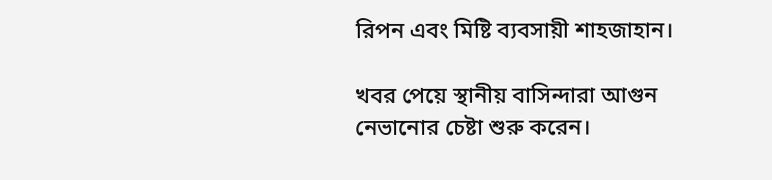রিপন এবং মিষ্টি ব্যবসায়ী শাহজাহান।

খবর পেয়ে স্থানীয় বাসিন্দারা আগুন নেভানোর চেষ্টা শুরু করেন।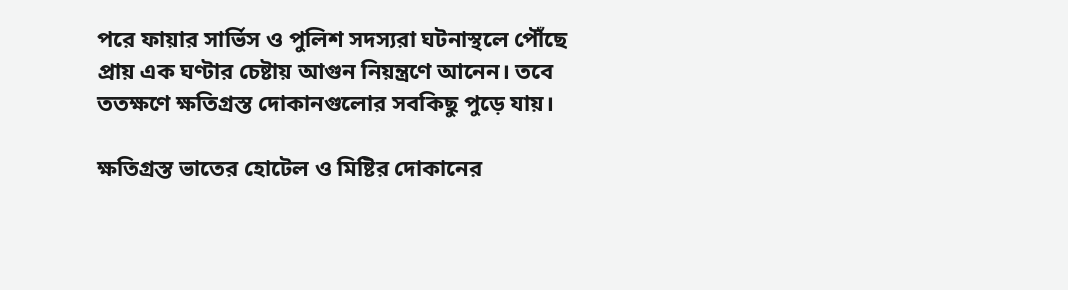পরে ফায়ার সার্ভিস ও পুলিশ সদস্যরা ঘটনাস্থলে পৌঁছে প্রায় এক ঘণ্টার চেষ্টায় আগুন নিয়ন্ত্রণে আনেন। তবে ততক্ষণে ক্ষতিগ্রস্ত দোকানগুলোর সবকিছু পুড়ে যায়।

ক্ষতিগ্রস্ত ভাতের হোটেল ও মিষ্টির দোকানের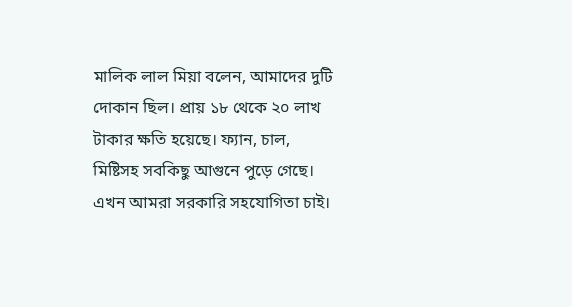মালিক লাল মিয়া বলেন, আমাদের দুটি দোকান ছিল। প্রায় ১৮ থেকে ২০ লাখ টাকার ক্ষতি হয়েছে। ফ্যান, চাল, মিষ্টিসহ সবকিছু আগুনে পুড়ে গেছে। এখন আমরা সরকারি সহযোগিতা চাই।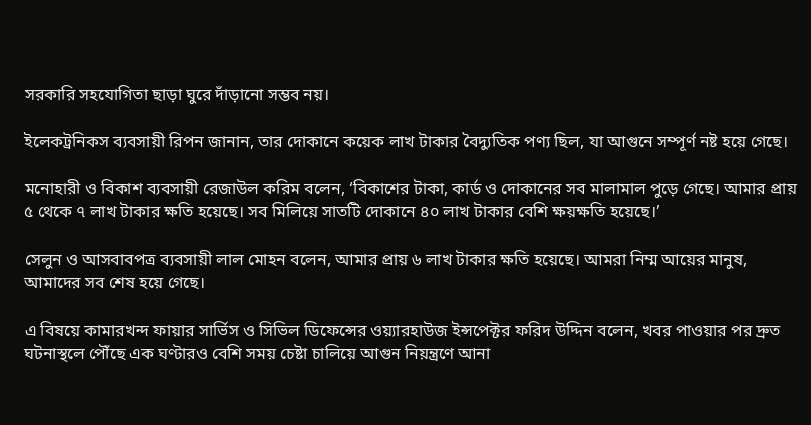সরকারি সহযোগিতা ছাড়া ঘুরে দাঁড়ানো সম্ভব নয়।

ইলেকট্রনিকস ব্যবসায়ী রিপন জানান, তার দোকানে কয়েক লাখ টাকার বৈদ্যুতিক পণ্য ছিল, যা আগুনে সম্পূর্ণ নষ্ট হয়ে গেছে।

মনোহারী ও বিকাশ ব্যবসায়ী রেজাউল করিম বলেন, ‘বিকাশের টাকা, কার্ড ও দোকানের সব মালামাল পুড়ে গেছে। আমার প্রায় ৫ থেকে ৭ লাখ টাকার ক্ষতি হয়েছে। সব মিলিয়ে সাতটি দোকানে ৪০ লাখ টাকার বেশি ক্ষয়ক্ষতি হয়েছে।’

সেলুন ও আসবাবপত্র ব্যবসায়ী লাল মোহন বলেন, আমার প্রায় ৬ লাখ টাকার ক্ষতি হয়েছে। আমরা নিম্ম আয়ের মানুষ, আমাদের সব শেষ হয়ে গেছে।

এ বিষয়ে কামারখন্দ ফায়ার সার্ভিস ও সিভিল ডিফেন্সের ওয়্যারহাউজ ইন্সপেক্টর ফরিদ উদ্দিন বলেন, খবর পাওয়ার পর দ্রুত ঘটনাস্থলে পৌঁছে এক ঘণ্টারও বেশি সময় চেষ্টা চালিয়ে আগুন নিয়ন্ত্রণে আনা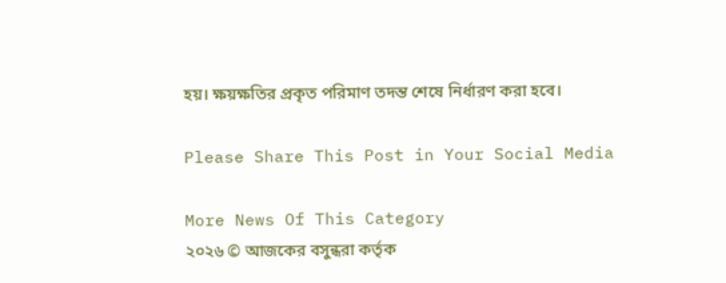হয়। ক্ষয়ক্ষতির প্রকৃত পরিমাণ তদন্ত শেষে নির্ধারণ করা হবে।

Please Share This Post in Your Social Media

More News Of This Category
২০২৬ © আজকের বসুন্ধরা কর্তৃক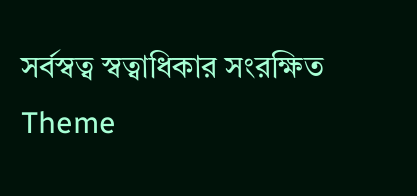সর্বস্বত্ব স্বত্বাধিকার সংরক্ষিত
Theme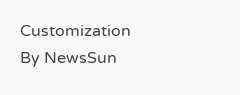Customization By NewsSun